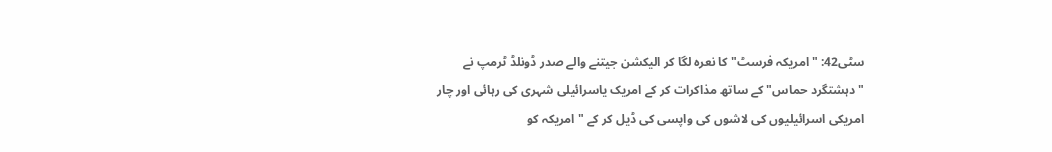سٹی42: "امریکہ فرسٹ" کا نعرہ لگا کر الیکشن جیتنے والے صدر ڈونلڈ ٹرمپ نے "دہشتگرد حماس" کے ساتھ مذاکرات کر کے امریک یاسرائیلی شہری کی رہائی اور چار امریکی اسرائیلیوں کی لاشوں کی واپسی کی ڈیل کر کے "امریکہ کو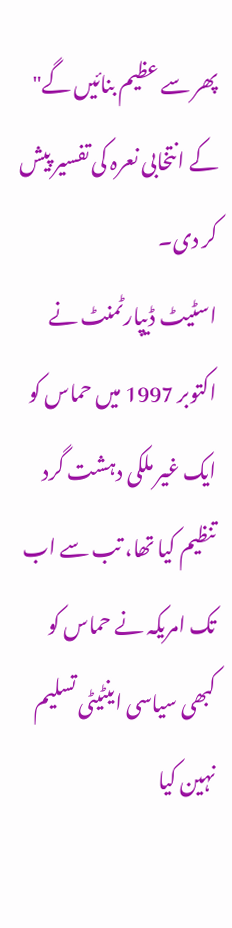پھر سے عظیم بنائیں گے" کے انتخابی نعرہ کی تفسیر پیش کر دی۔
اسٹیٹ ڈیپارٹمنٹ نے اکتوبر 1997 میں حماس کو ایک غیر ملکی دہشت گرد تنظیم کیا تھا، تب سے اب تک امریکہ نے حماس کو کبھی سیاسی اینٹیٹی تسلیم نہین کیا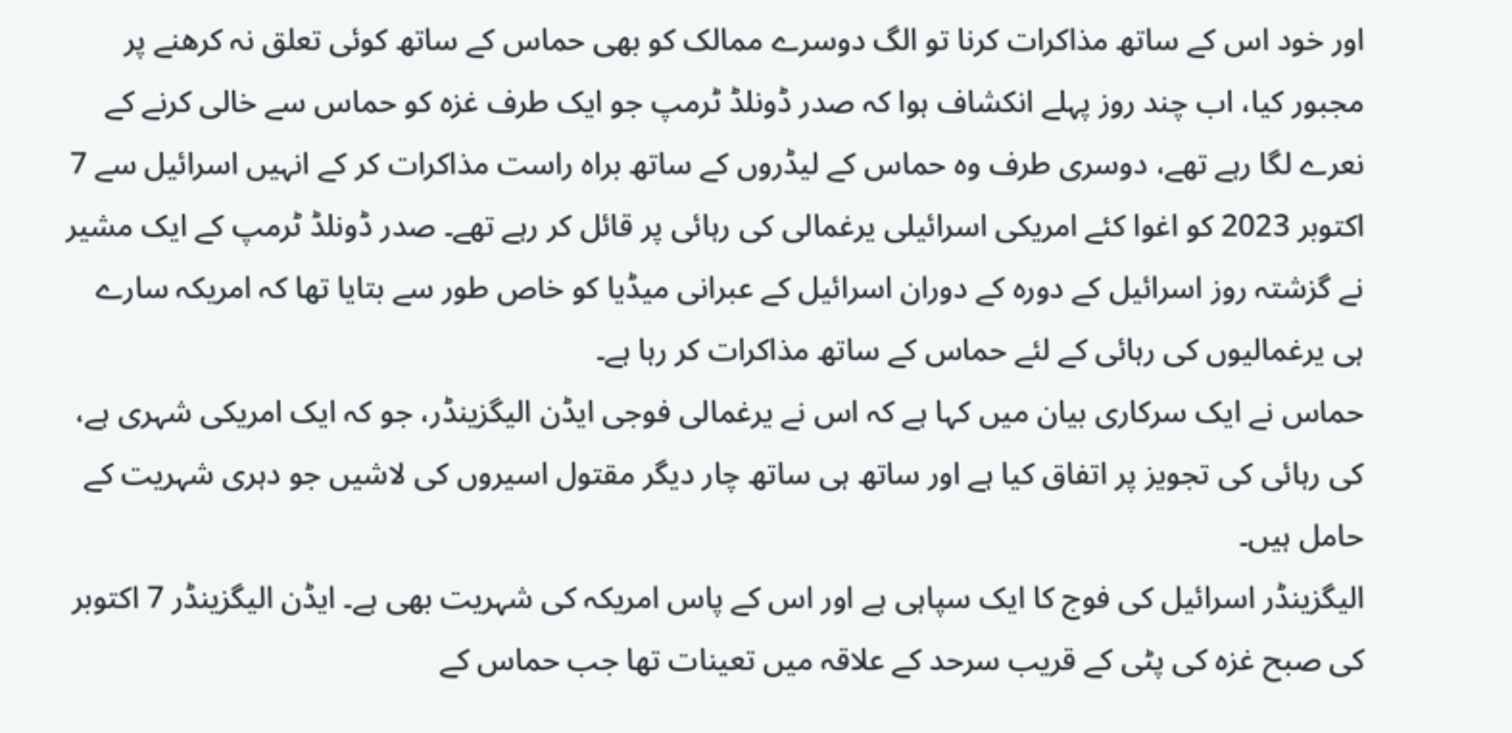اور خود اس کے ساتھ مذاکرات کرنا تو الگ دوسرے ممالک کو بھی حماس کے ساتھ کوئی تعلق نہ کرھنے پر مجبور کیا، اب چند روز پہلے انکشاف ہوا کہ صدر ڈونلڈ ٹرمپ جو ایک طرف غزہ کو حماس سے خالی کرنے کے نعرے لگا رہے تھے، دوسری طرف وہ حماس کے لیڈروں کے ساتھ براہ راست مذاکرات کر کے انہیں اسرائیل سے 7 اکتوبر 2023 کو اغوا کئے امریکی اسرائیلی یرغمالی کی رہائی پر قائل کر رہے تھے۔ صدر ڈونلڈ ٹرمپ کے ایک مشیر نے گزشتہ روز اسرائیل کے دورہ کے دوران اسرائیل کے عبرانی میڈیا کو خاص طور سے بتایا تھا کہ امریکہ سارے ہی یرغمالیوں کی رہائی کے لئے حماس کے ساتھ مذاکرات کر رہا ہے۔
حماس نے ایک سرکاری بیان میں کہا ہے کہ اس نے یرغمالی فوجی ایڈن الیگزینڈر، جو کہ ایک امریکی شہری ہے، کی رہائی کی تجویز پر اتفاق کیا ہے اور ساتھ ہی ساتھ چار دیگر مقتول اسیروں کی لاشیں جو دہری شہریت کے حامل ہیں۔
الیگزینڈر اسرائیل کی فوج کا ایک سپاہی ہے اور اس کے پاس امریکہ کی شہریت بھی ہے۔ ایڈن الیگزینڈر 7 اکتوبر کی صبح غزہ کی پٹی کے قریب سرحد کے علاقہ میں تعینات تھا جب حماس کے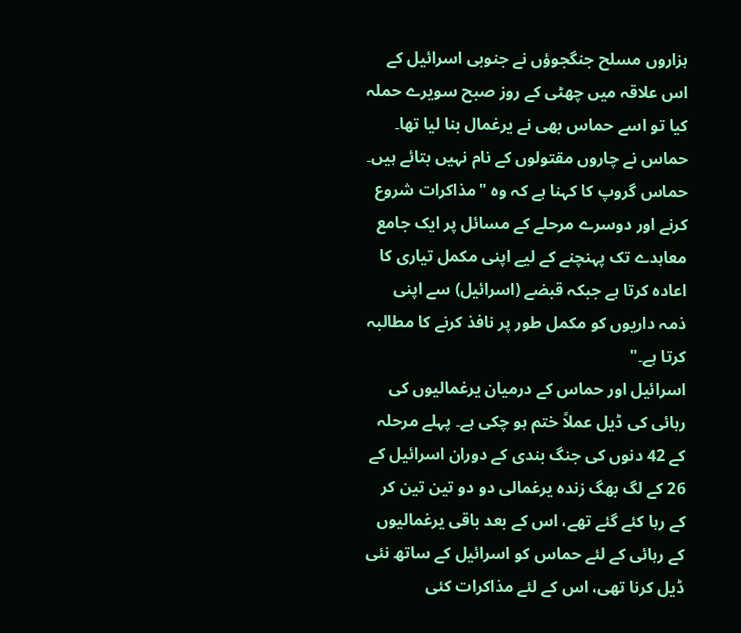ہزاروں مسلح جنگجوؤں نے جنوبی اسرائیل کے اس علاقہ میں چھٹی کے روز صبح سویرے حملہ کیا تو اسے حماس بھی نے یرغمال بنا لیا تھا۔
حماس نے چاروں مقتولوں کے نام نہیں بتائے ہیں۔
حماس گروپ کا کہنا ہے کہ وہ "مذاکرات شروع کرنے اور دوسرے مرحلے کے مسائل پر ایک جامع معاہدے تک پہنچنے کے لیے اپنی مکمل تیاری کا اعادہ کرتا ہے جبکہ قبضے (اسرائیل) سے اپنی ذمہ داریوں کو مکمل طور پر نافذ کرنے کا مطالبہ کرتا ہے۔"
اسرائیل اور حماس کے درمیان یرغمالیوں کی رہائی کی ڈیل عملاً ختم ہو چکی ہے۔ پہلے مرحلہ کے 42 دنوں کی جنگ بندی کے دوران اسرائیل کے 26 کے لگ بھگ زندہ یرغمالی دو دو تین تین کر کے رہا کئے گئے تھے، اس کے بعد باقی یرغمالیوں کے رہائی کے لئے حماس کو اسرائیل کے ساتھ نئی ڈیل کرنا تھی، اس کے لئے مذاکرات کئی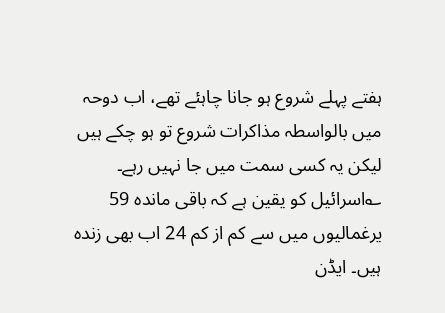ہفتے پہلے شروع ہو جانا چاہئے تھے، اب دوحہ میں بالواسطہ مذاکرات شروع تو ہو چکے ہیں لیکن یہ کسی سمت میں جا نہیں رہے۔
؎اسرائیل کو یقین ہے کہ باقی ماندہ 59 یرغمالیوں میں سے کم از کم 24 اب بھی زندہ ہیں۔ ایڈن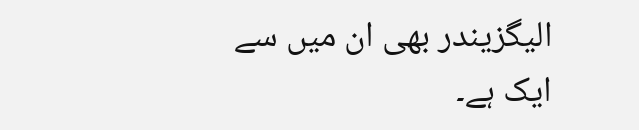الیگزیندر بھی ان میں سے ایک ہے۔